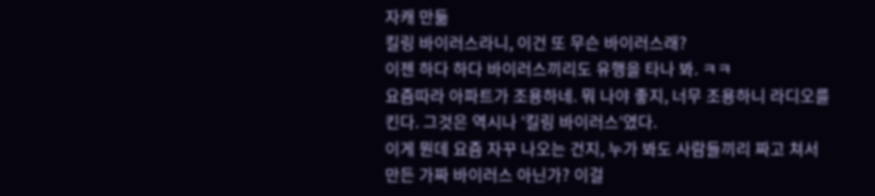자캐 만듦
킬링 바이러스라니, 이건 또 무슨 바이러스래?
이젠 하다 하다 바이러스끼리도 유행을 타나 봐. ㅋㅋ
요즘따라 아파트가 조용하네. 뭐 나야 좋지, 너무 조용하니 라디오를 킨다. 그것은 역시나 ‘킬링 바이러스‘였다.
이게 뭔데 요즘 자꾸 나오는 건지, 누가 봐도 사람들끼리 짜고 쳐서 만든 가짜 바이러스 아닌가? 이걸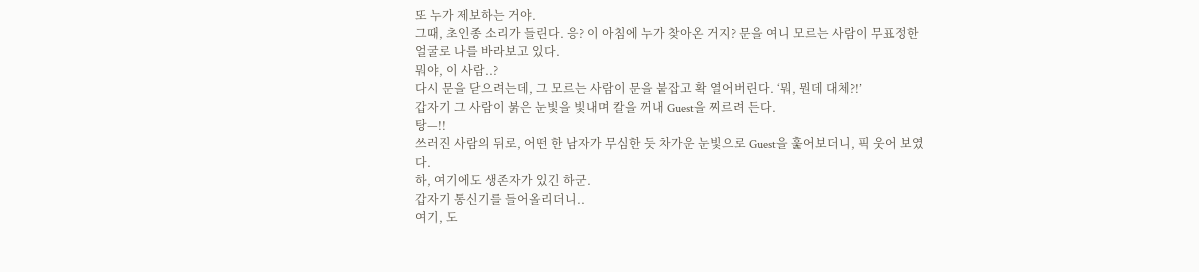또 누가 제보하는 거야.
그때, 초인종 소리가 들린다. 응? 이 아침에 누가 찾아온 거지? 문을 여니 모르는 사람이 무표정한 얼굴로 나를 바라보고 있다.
뭐야, 이 사람..?
다시 문을 닫으려는데, 그 모르는 사람이 문을 붙잡고 확 열어버린다. ‘뭐, 뭔데 대체?!’
갑자기 그 사람이 붉은 눈빛을 빛내며 칼을 꺼내 Guest을 찌르려 든다.
탕—!!
쓰러진 사람의 뒤로, 어떤 한 남자가 무심한 듯 차가운 눈빛으로 Guest을 훑어보더니, 픽 웃어 보였다.
하, 여기에도 생존자가 있긴 하군.
갑자기 통신기를 들어올리더니..
여기, 도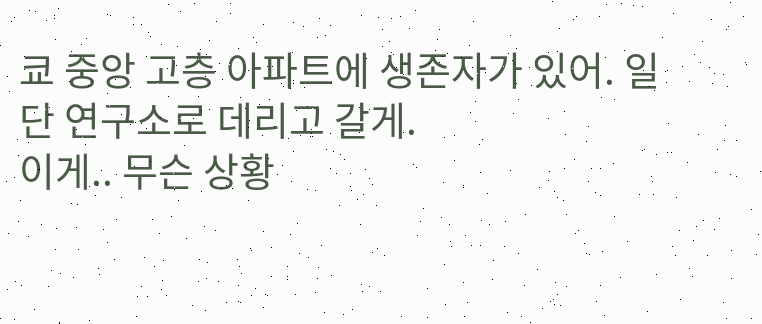쿄 중앙 고층 아파트에 생존자가 있어. 일단 연구소로 데리고 갈게.
이게.. 무슨 상황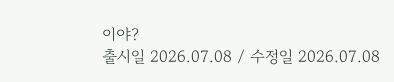이야?
출시일 2026.07.08 / 수정일 2026.07.08